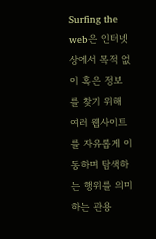Surfing the web은 인터넷상에서 목적 없이 혹은 정보를 찾기 위해 여러 웹사이트를 자유롭게 이동하며 탐색하는 행위를 의미하는 관용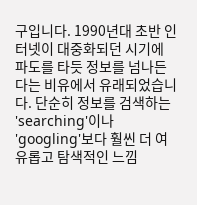구입니다. 1990년대 초반 인터넷이 대중화되던 시기에 파도를 타듯 정보를 넘나든다는 비유에서 유래되었습니다. 단순히 정보를 검색하는 'searching'이나 'googling'보다 훨씬 더 여유롭고 탐색적인 느낌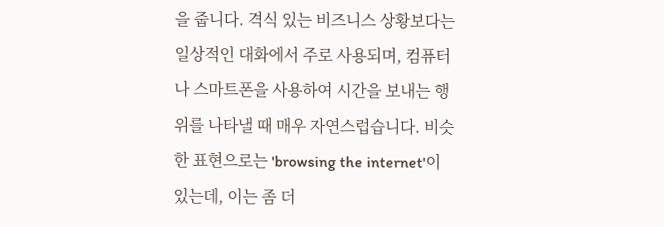을 줍니다. 격식 있는 비즈니스 상황보다는 일상적인 대화에서 주로 사용되며, 컴퓨터나 스마트폰을 사용하여 시간을 보내는 행위를 나타낼 때 매우 자연스럽습니다. 비슷한 표현으로는 'browsing the internet'이 있는데, 이는 좀 더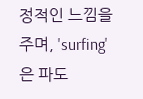정적인 느낌을 주며, 'surfing'은 파도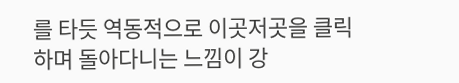를 타듯 역동적으로 이곳저곳을 클릭하며 돌아다니는 느낌이 강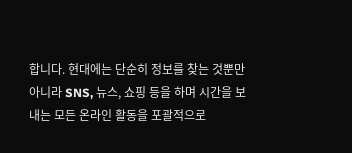합니다. 현대에는 단순히 정보를 찾는 것뿐만 아니라 SNS, 뉴스, 쇼핑 등을 하며 시간을 보내는 모든 온라인 활동을 포괄적으로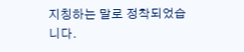지칭하는 말로 정착되었습니다.